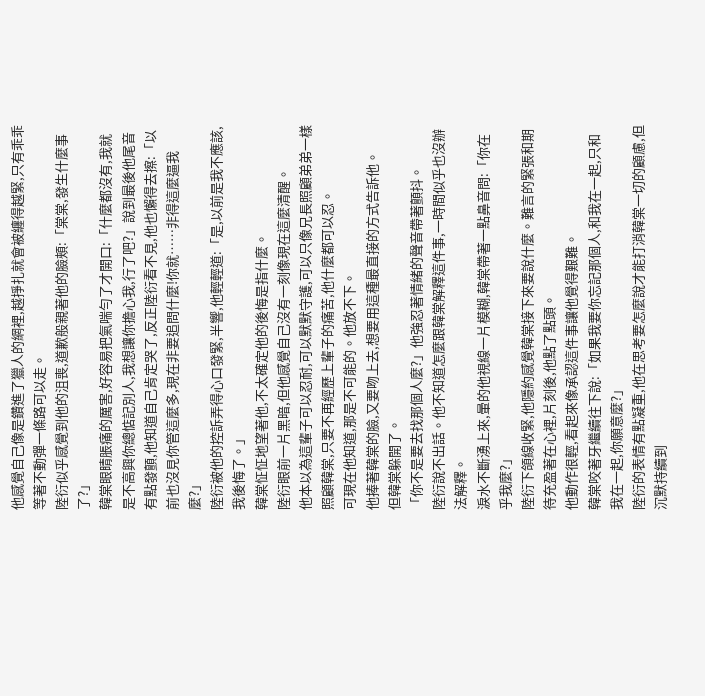他感覺自己像是鑽進了獵人的網裡,越掙扎就會被纏得越緊,只有乖乖等著不動彈一條路可以走。
陸衍似乎感覺到他的沮喪,道歉般親著他的臉頰:「棠棠,發生什麼事了?」
韓棠眼睛脹痛的厲害,好容易把氣喘勻了才開口:「什麼都沒有,我就是不高興你總惦記別人,我想讓你擔心我,行了吧?」說到最後他尾音有點發顫,他知道自己肯定哭了,反正陸衍看不見,他也懶得去擦:「以前也沒見你管這麼多,現在非要追問什麼!你就……非得這麼逼我麼?」
陸衍被他的控訴弄得心口發緊,半響,他輕輕道:「是,以前是我不應該,我後悔了。」
韓棠怔怔地望著他,不太確定他的後悔是指什麼。
陸衍眼前一片黑暗,但他感覺自己沒有一刻像現在這麼清醒。
他本以為這輩子可以忍耐,可以默默守護,可以只像兄長照顧弟弟一樣照顧韓棠,只要不再經歷上輩子的痛苦,他什麼都可以忍。
可現在他知道,那是不可能的。他放不下。
他捧著韓棠的臉,又要吻上去,想要用這種最直接的方式告訴他。
但韓棠躲開了。
「你不是要去找那個人麼?」他強忍著情緒的聲音帶著顫抖。
陸衍說不出話。他不知道怎麼跟韓棠解釋這件事,一時間似乎也沒辦法解釋。
淚水不斷湧上來,暈的他視線一片模糊,韓棠帶著一點鼻音問:「你在乎我麼?」
陸衍下頜線收緊,他隱約感覺韓棠接下來要說什麼。難言的緊張和期待充盈著在心裡,片刻後,他點了點頭。
他動作很輕,看起來像承認這件事讓他覺得艱難。
韓棠咬著牙繼續往下說:「如果我要你忘記那個人,和我在一起,只和我在一起,你願意麼?」
陸衍的表情有點凝重,他在思考要怎麼說才能打消韓棠一切的顧慮,但沉默持續到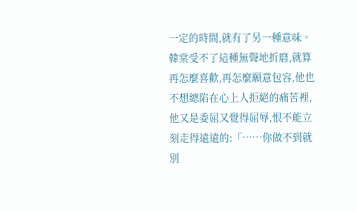一定的時間,就有了另一種意味。
韓棠受不了這種無聲地折磨,就算再怎麼喜歡,再怎麼願意包容,他也不想總陷在心上人拒絕的痛苦裡,他又是委屈又覺得屈辱,恨不能立刻走得遠遠的:「……你做不到就別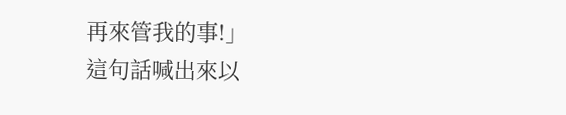再來管我的事!」
這句話喊出來以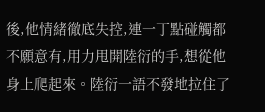後,他情緒徹底失控,連一丁點碰觸都不願意有,用力甩開陸衍的手,想從他身上爬起來。陸衍一語不發地拉住了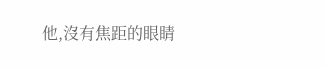他,沒有焦距的眼睛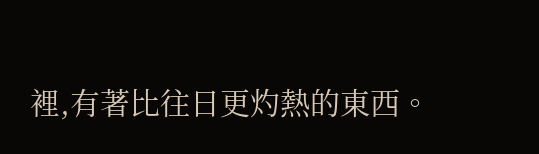裡,有著比往日更灼熱的東西。